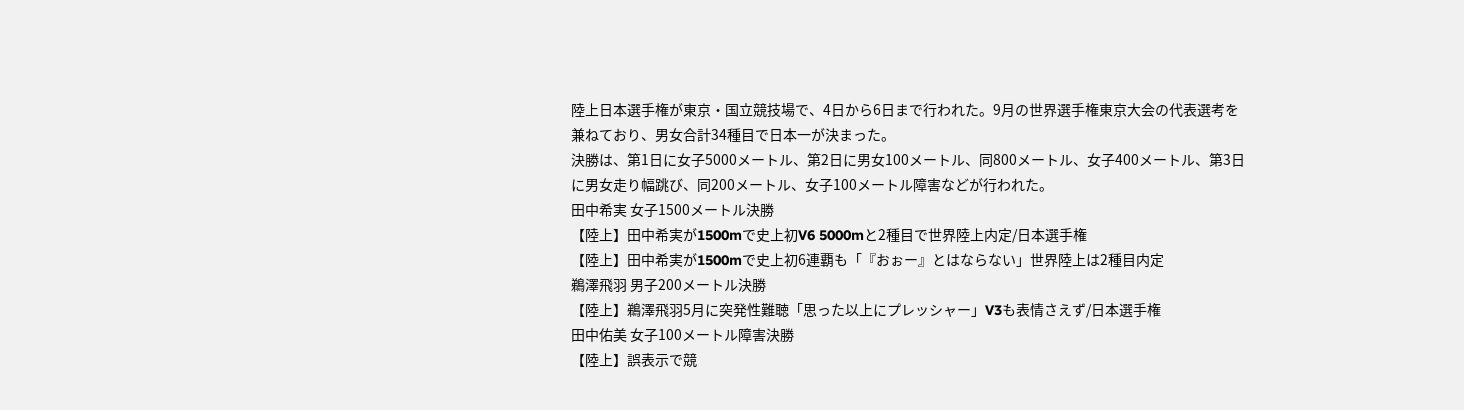陸上日本選手権が東京・国立競技場で、4日から6日まで行われた。9月の世界選手権東京大会の代表選考を兼ねており、男女合計34種目で日本一が決まった。
決勝は、第1日に女子5000メートル、第2日に男女100メートル、同800メートル、女子400メートル、第3日に男女走り幅跳び、同200メートル、女子100メートル障害などが行われた。
田中希実 女子1500メートル決勝
【陸上】田中希実が1500mで史上初V6 5000mと2種目で世界陸上内定/日本選手権
【陸上】田中希実が1500mで史上初6連覇も「『おぉー』とはならない」世界陸上は2種目内定
鵜澤飛羽 男子200メートル決勝
【陸上】鵜澤飛羽5月に突発性難聴「思った以上にプレッシャー」V3も表情さえず/日本選手権
田中佑美 女子100メートル障害決勝
【陸上】誤表示で競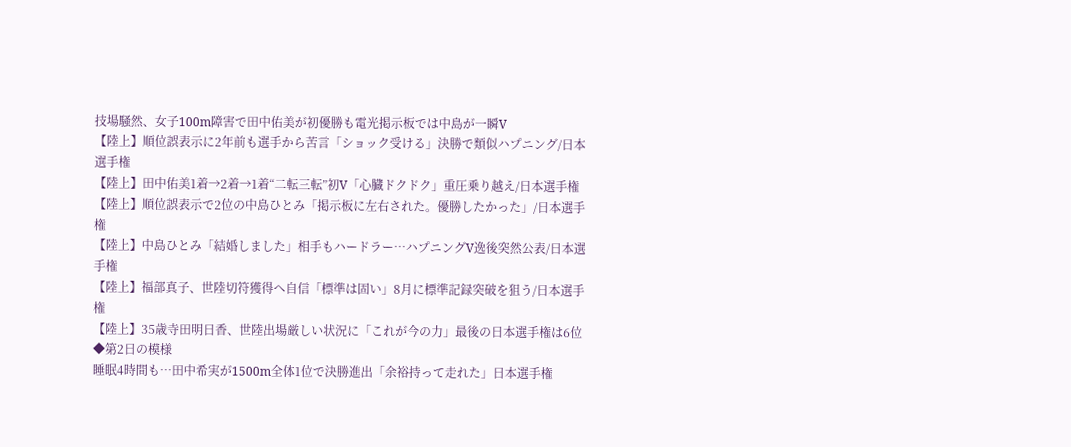技場騒然、女子100m障害で田中佑美が初優勝も電光掲示板では中島が一瞬V
【陸上】順位誤表示に2年前も選手から苦言「ショック受ける」決勝で類似ハプニング/日本選手権
【陸上】田中佑美1着→2着→1着“二転三転”初V「心臓ドクドク」重圧乗り越え/日本選手権
【陸上】順位誤表示で2位の中島ひとみ「掲示板に左右された。優勝したかった」/日本選手権
【陸上】中島ひとみ「結婚しました」相手もハードラー…ハプニングV逸後突然公表/日本選手権
【陸上】福部真子、世陸切符獲得へ自信「標準は固い」8月に標準記録突破を狙う/日本選手権
【陸上】35歳寺田明日香、世陸出場厳しい状況に「これが今の力」最後の日本選手権は6位
◆第2日の模様
睡眠4時間も…田中希実が1500m全体1位で決勝進出「余裕持って走れた」日本選手権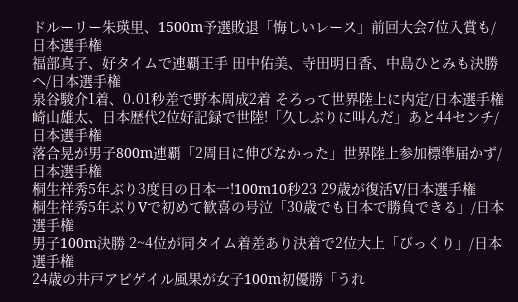ドルーリー朱瑛里、1500m予選敗退「悔しいレース」前回大会7位入賞も/日本選手権
福部真子、好タイムで連覇王手 田中佑美、寺田明日香、中島ひとみも決勝へ/日本選手権
泉谷駿介1着、0.01秒差で野本周成2着 そろって世界陸上に内定/日本選手権
崎山雄太、日本歴代2位好記録で世陸!「久しぶりに叫んだ」あと44センチ/日本選手権
落合晃が男子800m連覇「2周目に伸びなかった」世界陸上参加標準届かず/日本選手権
桐生祥秀5年ぶり3度目の日本一!100m10秒23 29歳が復活V/日本選手権
桐生祥秀5年ぶりVで初めて歓喜の号泣「30歳でも日本で勝負できる」/日本選手権
男子100m決勝 2~4位が同タイム着差あり決着で2位大上「びっくり」/日本選手権
24歳の井戸アビゲイル風果が女子100m初優勝「うれ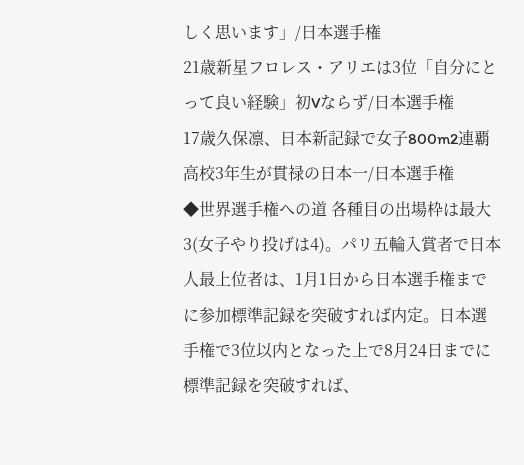しく思います」/日本選手権
21歳新星フロレス・アリエは3位「自分にとって良い経験」初Vならず/日本選手権
17歳久保凛、日本新記録で女子800m2連覇 高校3年生が貫禄の日本一/日本選手権
◆世界選手権への道 各種目の出場枠は最大3(女子やり投げは4)。パリ五輪入賞者で日本人最上位者は、1月1日から日本選手権までに参加標準記録を突破すれば内定。日本選手権で3位以内となった上で8月24日までに標準記録を突破すれば、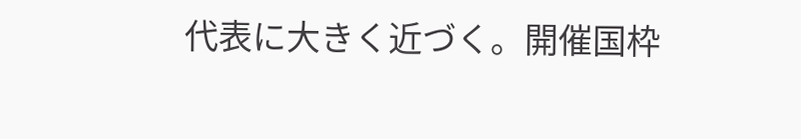代表に大きく近づく。開催国枠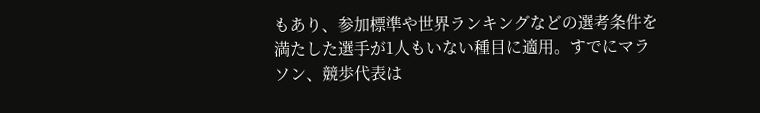もあり、参加標準や世界ランキングなどの選考条件を満たした選手が1人もいない種目に適用。すでにマラソン、競歩代表は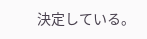決定している。